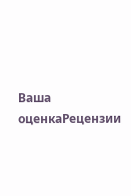Ваша оценкаРецензии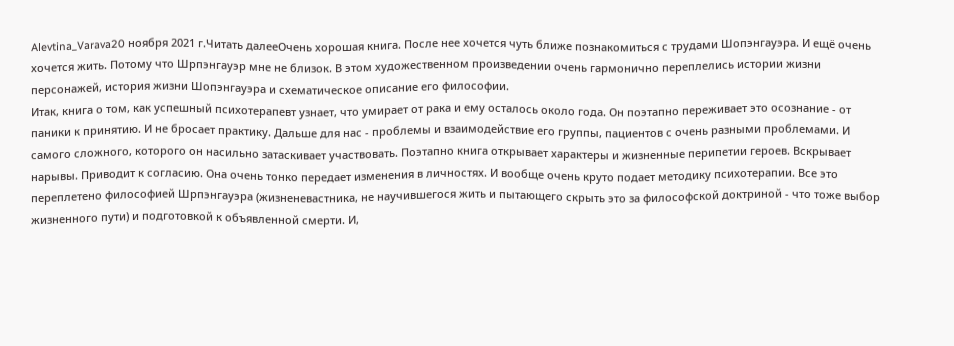Alevtina_Varava20 ноября 2021 г.Читать далееОчень хорошая книга. После нее хочется чуть ближе познакомиться с трудами Шопэнгауэра. И ещё очень хочется жить. Потому что Шрпэнгауэр мне не близок. В этом художественном произведении очень гармонично переплелись истории жизни персонажей, история жизни Шопэнгауэра и схематическое описание его философии.
Итак, книга о том, как успешный психотерапевт узнает, что умирает от рака и ему осталось около года. Он поэтапно переживает это осознание - от паники к принятию. И не бросает практику. Дальше для нас - проблемы и взаимодействие его группы, пациентов с очень разными проблемами. И самого сложного, которого он насильно затаскивает участвовать. Поэтапно книга открывает характеры и жизненные перипетии героев. Вскрывает нарывы. Приводит к согласию. Она очень тонко передает изменения в личностях. И вообще очень круто подает методику психотерапии. Все это переплетено философией Шрпэнгауэра (жизненевастника, не научившегося жить и пытающего скрыть это за философской доктриной - что тоже выбор жизненного пути) и подготовкой к объявленной смерти. И,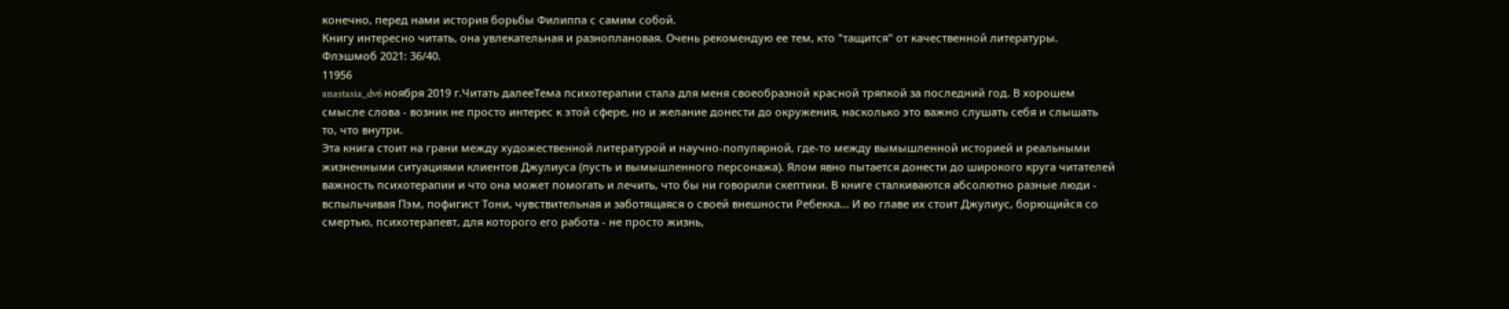конечно, перед нами история борьбы Филиппа с самим собой.
Книгу интересно читать, она увлекательная и разноплановая. Очень рекомендую ее тем, кто "тащится" от качественной литературы.
Флэшмоб 2021: 36/40.
11956
anastasia_dv6 ноября 2019 г.Читать далееТема психотерапии стала для меня своеобразной красной тряпкой за последний год. В хорошем смысле слова - возник не просто интерес к этой сфере, но и желание донести до окружения, насколько это важно слушать себя и слышать то, что внутри.
Эта книга стоит на грани между художественной литературой и научно-популярной, где-то между вымышленной историей и реальными жизненными ситуациями клиентов Джулиуса (пусть и вымышленного персонажа). Ялом явно пытается донести до широкого круга читателей важность психотерапии и что она может помогать и лечить, что бы ни говорили скептики. В книге сталкиваются абсолютно разные люди - вспыльчивая Пэм, пофигист Тони, чувствительная и заботящаяся о своей внешности Ребекка... И во главе их стоит Джулиус, борющийся со смертью, психотерапевт, для которого его работа - не просто жизнь,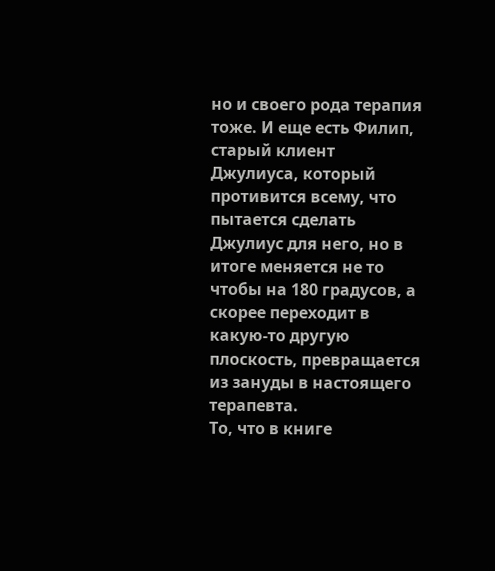но и своего рода терапия тоже. И еще есть Филип, старый клиент Джулиуса, который противится всему, что пытается сделать Джулиус для него, но в итоге меняется не то чтобы на 180 градусов, а скорее переходит в какую-то другую плоскость, превращается из зануды в настоящего терапевта.
То, что в книге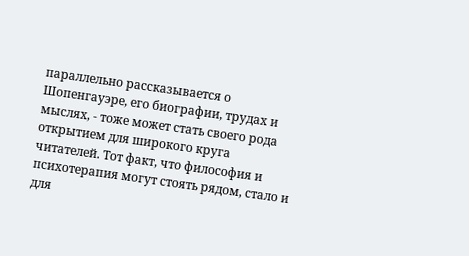параллельно рассказывается о Шопенгауэре, его биографии, трудах и мыслях, - тоже может стать своего рода открытием для широкого круга читателей. Тот факт, что философия и психотерапия могут стоять рядом, стало и для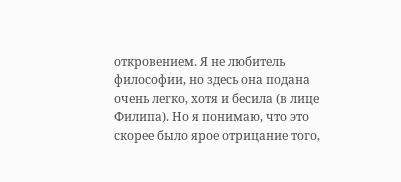откровением. Я не любитель философии, но здесь она подана очень легко, хотя и бесила (в лице Филипа). Но я понимаю, что это скорее было ярое отрицание того,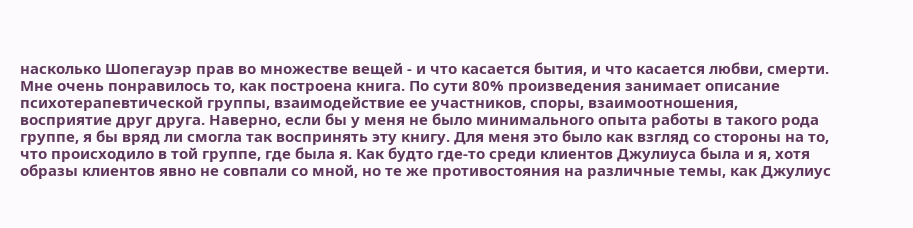насколько Шопегауэр прав во множестве вещей - и что касается бытия, и что касается любви, смерти.
Мне очень понравилось то, как построена книга. По сути 80% произведения занимает описание психотерапевтической группы, взаимодействие ее участников, споры, взаимоотношения, восприятие друг друга. Наверно, если бы у меня не было минимального опыта работы в такого рода группе, я бы вряд ли смогла так воспринять эту книгу. Для меня это было как взгляд со стороны на то, что происходило в той группе, где была я. Как будто где-то среди клиентов Джулиуса была и я, хотя образы клиентов явно не совпали со мной, но те же противостояния на различные темы, как Джулиус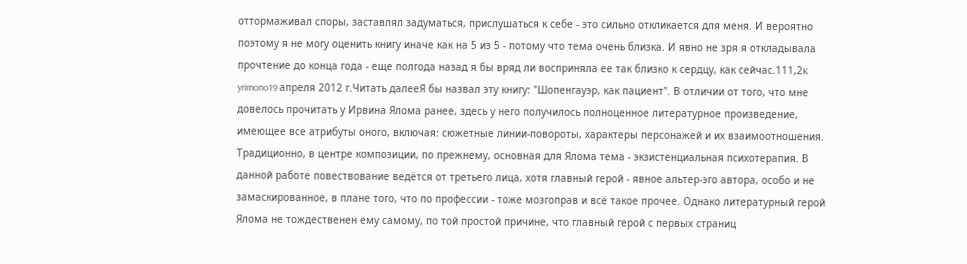оттормаживал споры, заставлял задуматься, прислушаться к себе - это сильно откликается для меня. И вероятно поэтому я не могу оценить книгу иначе как на 5 из 5 - потому что тема очень близка. И явно не зря я откладывала прочтение до конца года - еще полгода назад я бы вряд ли восприняла ее так близко к сердцу, как сейчас.111,2K
yrimono19 апреля 2012 г.Читать далееЯ бы назвал эту книгу: "Шопенгауэр, как пациент". В отличии от того, что мне довелось прочитать у Ирвина Ялома ранее, здесь у него получилось полноценное литературное произведение, имеющее все атрибуты оного, включая: сюжетные линии-повороты, характеры персонажей и их взаимоотношения. Традиционно, в центре композиции, по прежнему, основная для Ялома тема - экзистенциальная психотерапия. В данной работе повествование ведётся от третьего лица, хотя главный герой - явное альтер-эго автора, особо и не замаскированное, в плане того, что по профессии - тоже мозгоправ и всё такое прочее. Однако литературный герой Ялома не тождественен ему самому, по той простой причине, что главный герой с первых страниц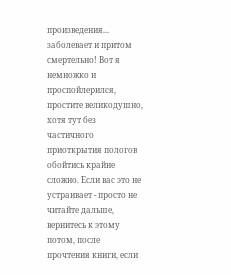произведения... заболевает и притом смертельно! Вот я немножко и проспойлерился, простите великодушно, хотя тут без частичного приоткрытия пологов обойтись крайне сложно. Если вас это не устраивает - просто не читайте дальше, вернитесь к этому потом, после прочтения книги, если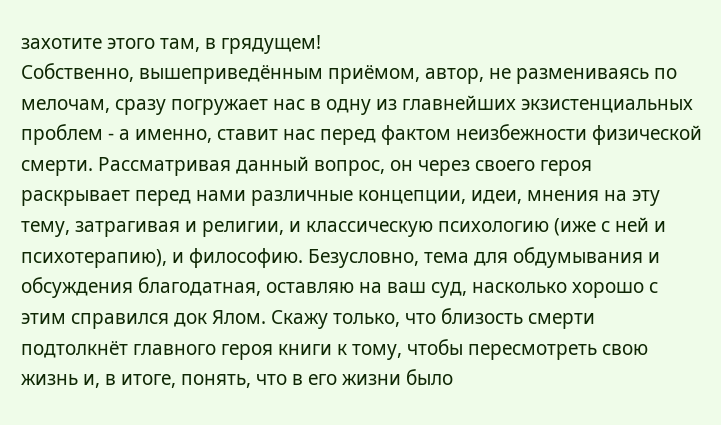захотите этого там, в грядущем!
Собственно, вышеприведённым приёмом, автор, не размениваясь по мелочам, сразу погружает нас в одну из главнейших экзистенциальных проблем - а именно, ставит нас перед фактом неизбежности физической смерти. Рассматривая данный вопрос, он через своего героя раскрывает перед нами различные концепции, идеи, мнения на эту тему, затрагивая и религии, и классическую психологию (иже с ней и психотерапию), и философию. Безусловно, тема для обдумывания и обсуждения благодатная, оставляю на ваш суд, насколько хорошо с этим справился док Ялом. Скажу только, что близость смерти подтолкнёт главного героя книги к тому, чтобы пересмотреть свою жизнь и, в итоге, понять, что в его жизни было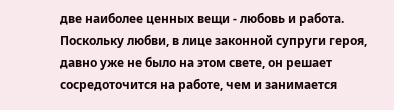две наиболее ценных вещи - любовь и работа. Поскольку любви, в лице законной супруги героя, давно уже не было на этом свете, он решает сосредоточится на работе, чем и занимается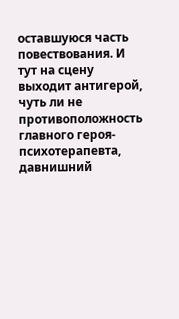оставшуюся часть повествования. И тут на сцену выходит антигерой, чуть ли не противоположность главного героя-психотерапевта, давнишний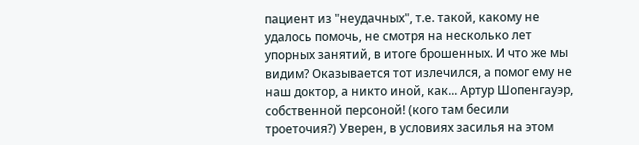пациент из "неудачных", т.е. такой, какому не удалось помочь, не смотря на несколько лет упорных занятий, в итоге брошенных. И что же мы видим? Оказывается тот излечился, а помог ему не наш доктор, а никто иной, как... Артур Шопенгауэр, собственной персоной! (кого там бесили троеточия?) Уверен, в условиях засилья на этом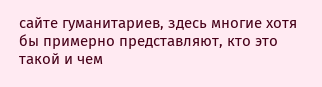сайте гуманитариев, здесь многие хотя бы примерно представляют, кто это такой и чем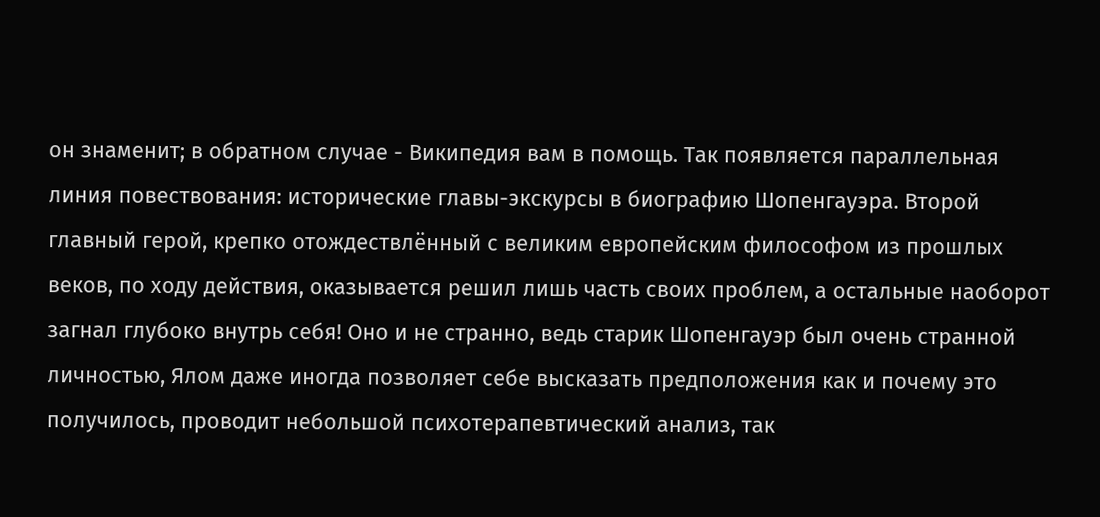он знаменит; в обратном случае - Википедия вам в помощь. Так появляется параллельная линия повествования: исторические главы-экскурсы в биографию Шопенгауэра. Второй главный герой, крепко отождествлённый с великим европейским философом из прошлых веков, по ходу действия, оказывается решил лишь часть своих проблем, а остальные наоборот загнал глубоко внутрь себя! Оно и не странно, ведь старик Шопенгауэр был очень странной личностью, Ялом даже иногда позволяет себе высказать предположения как и почему это получилось, проводит небольшой психотерапевтический анализ, так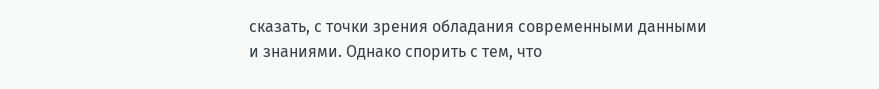сказать, с точки зрения обладания современными данными и знаниями. Однако спорить с тем, что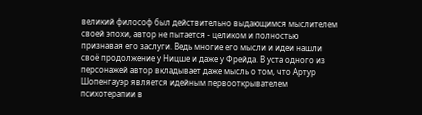великий философ был действительно выдающимся мыслителем своей эпохи, автор не пытается - целиком и полностью признавая его заслуги. Ведь многие его мысли и идеи нашли своё продолжение у Ницше и даже у Фрейда. В уста одного из персонажей автор вкладывает даже мысль о том, что Артур Шопенгауэр является идейным первооткрывателем психотерапии в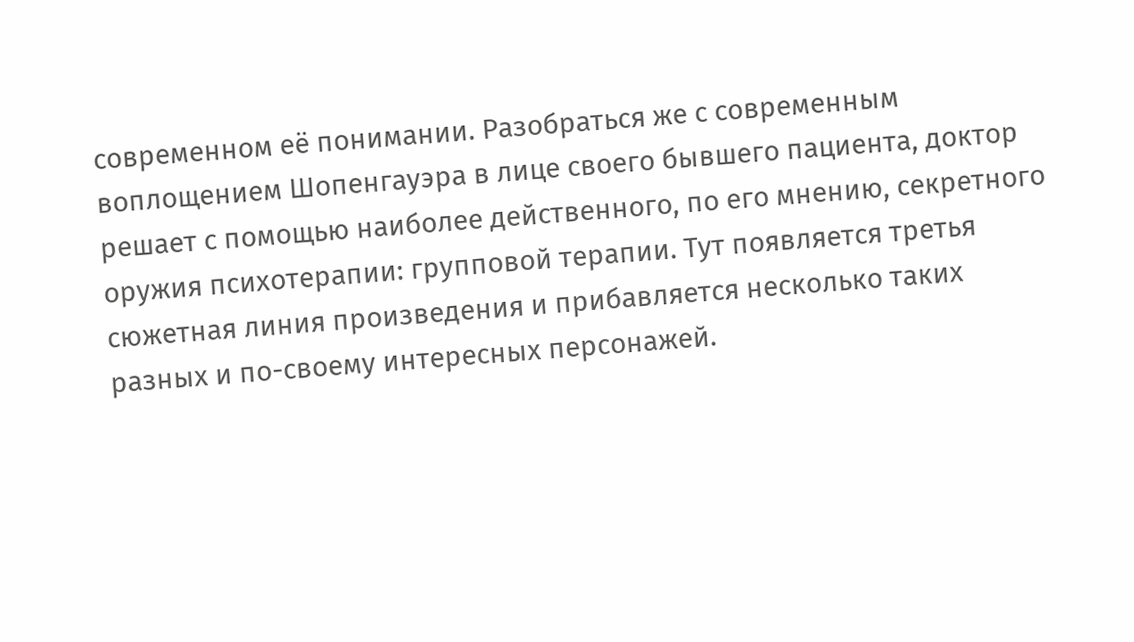современном её понимании. Разобраться же с современным воплощением Шопенгауэра в лице своего бывшего пациента, доктор решает с помощью наиболее действенного, по его мнению, секретного оружия психотерапии: групповой терапии. Тут появляется третья сюжетная линия произведения и прибавляется несколько таких разных и по-своему интересных персонажей.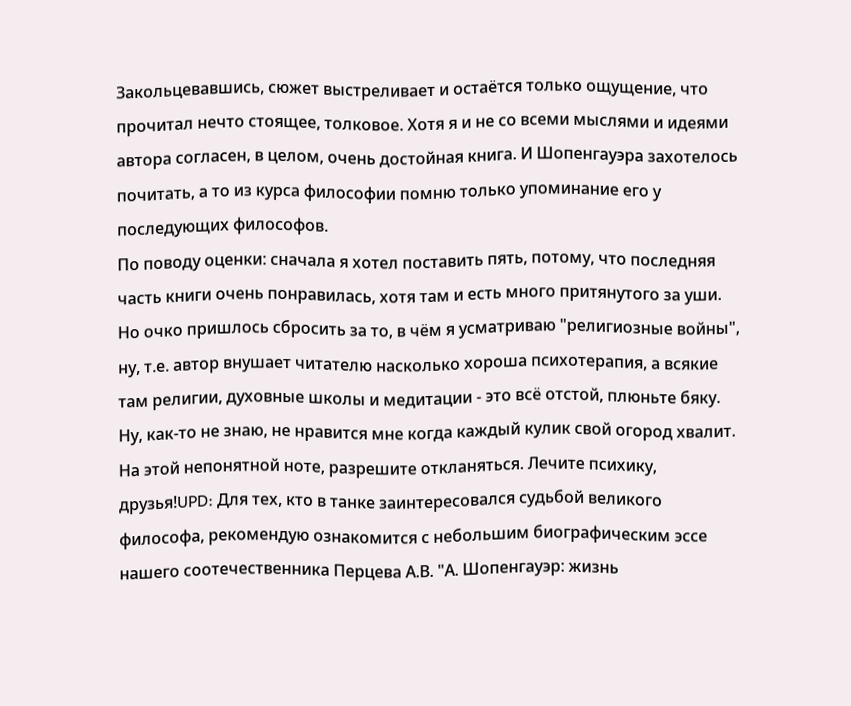Закольцевавшись, сюжет выстреливает и остаётся только ощущение, что прочитал нечто стоящее, толковое. Хотя я и не со всеми мыслями и идеями автора согласен, в целом, очень достойная книга. И Шопенгауэра захотелось почитать, а то из курса философии помню только упоминание его у последующих философов.
По поводу оценки: сначала я хотел поставить пять, потому, что последняя часть книги очень понравилась, хотя там и есть много притянутого за уши. Но очко пришлось сбросить за то, в чём я усматриваю "религиозные войны", ну, т.е. автор внушает читателю насколько хороша психотерапия, а всякие там религии, духовные школы и медитации - это всё отстой, плюньте бяку. Ну, как-то не знаю, не нравится мне когда каждый кулик свой огород хвалит. На этой непонятной ноте, разрешите откланяться. Лечите психику, друзья!UPD: Для тех, кто в танке заинтересовался судьбой великого философа, рекомендую ознакомится с небольшим биографическим эссе нашего соотечественника Перцева А.В. "А. Шопенгауэр: жизнь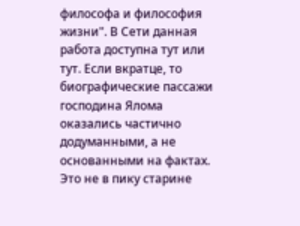философа и философия жизни". В Сети данная работа доступна тут или тут. Если вкратце, то биографические пассажи господина Ялома оказались частично додуманными, а не основанными на фактах. Это не в пику старине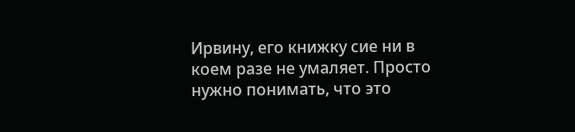Ирвину, его книжку сие ни в коем разе не умаляет. Просто нужно понимать, что это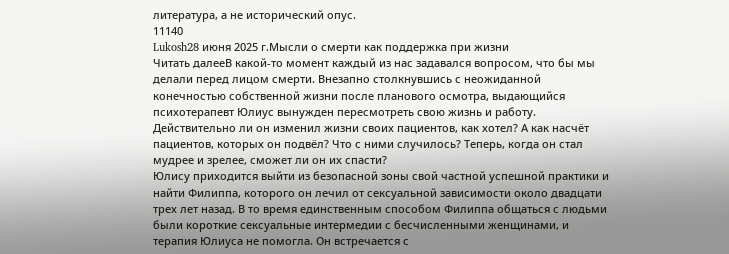литература, а не исторический опус.
11140
Lukosh28 июня 2025 г.Мысли о смерти как поддержка при жизни
Читать далееВ какой-то момент каждый из нас задавался вопросом, что бы мы делали перед лицом смерти. Внезапно столкнувшись с неожиданной конечностью собственной жизни после планового осмотра, выдающийся психотерапевт Юлиус вынужден пересмотреть свою жизнь и работу. Действительно ли он изменил жизни своих пациентов, как хотел? А как насчёт пациентов, которых он подвёл? Что с ними случилось? Теперь, когда он стал мудрее и зрелее, сможет ли он их спасти?
Юлису приходится выйти из безопасной зоны свой частной успешной практики и найти Филиппа, которого он лечил от сексуальной зависимости около двадцати трех лет назад. В то время единственным способом Филиппа общаться с людьми были короткие сексуальные интермедии с бесчисленными женщинами, и терапия Юлиуса не помогла. Он встречается с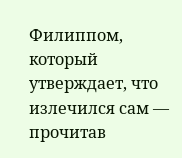Филиппом, который утверждает, что излечился сам — прочитав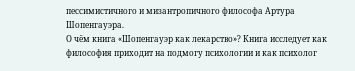пессимистичного и мизантропичного философа Артура Шопенгауэра.
О чём книга «Шопенгауэр как лекарство»? Книга исследует как философия приходит на подмогу психологии и как психолог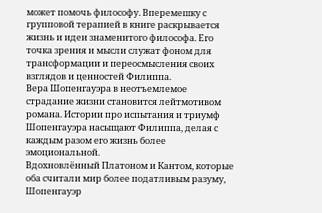может помочь философу. Вперемешку с групповой терапией в книге раскрывается жизнь и идеи знаменитого философа. Его точка зрения и мысли служат фоном для трансформации и переосмысления своих взглядов и ценностей Филиппа.
Вера Шопенгауэра в неотъемлемое страдание жизни становится лейтмотивом романа. Истории про испытания и триумф Шопенгауэра насыщают Филиппа, делая с каждым разом его жизнь более эмоциональной.
Вдохновлённый Платоном и Кантом, которые оба считали мир более податливым разуму, Шопенгауэр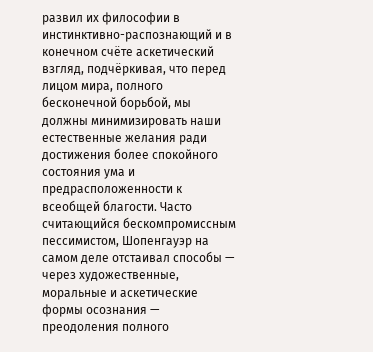развил их философии в инстинктивно-распознающий и в конечном счёте аскетический взгляд, подчёркивая, что перед лицом мира, полного бесконечной борьбой, мы должны минимизировать наши естественные желания ради достижения более спокойного состояния ума и предрасположенности к всеобщей благости. Часто считающийся бескомпромиссным пессимистом, Шопенгауэр на самом деле отстаивал способы — через художественные, моральные и аскетические формы осознания — преодоления полного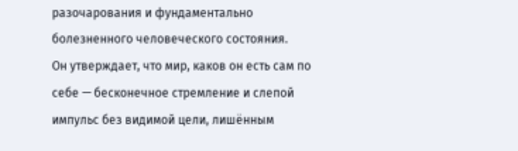разочарования и фундаментально болезненного человеческого состояния.
Он утверждает, что мир, каков он есть сам по себе — бесконечное стремление и слепой импульс без видимой цели, лишённым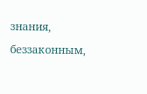знания, беззаконным,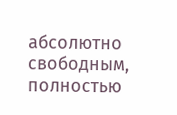абсолютно свободным, полностью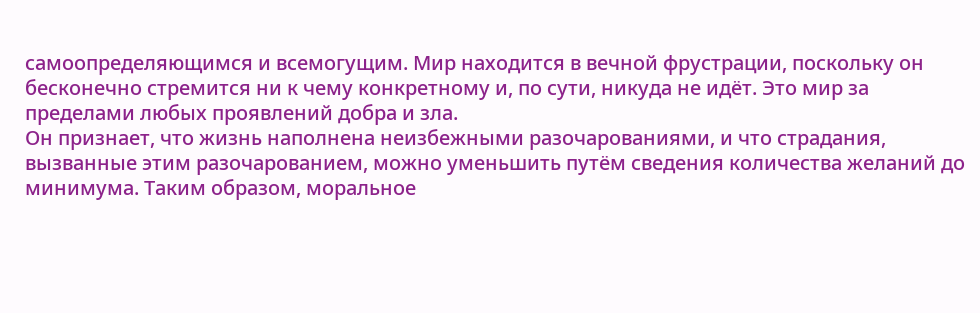самоопределяющимся и всемогущим. Мир находится в вечной фрустрации, поскольку он бесконечно стремится ни к чему конкретному и, по сути, никуда не идёт. Это мир за пределами любых проявлений добра и зла.
Он признает, что жизнь наполнена неизбежными разочарованиями, и что страдания, вызванные этим разочарованием, можно уменьшить путём сведения количества желаний до минимума. Таким образом, моральное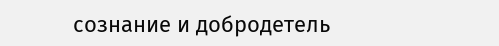сознание и добродетель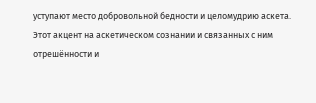уступают место добровольной бедности и целомудрию аскета.
Этот акцент на аскетическом сознании и связанных с ним отрешённости и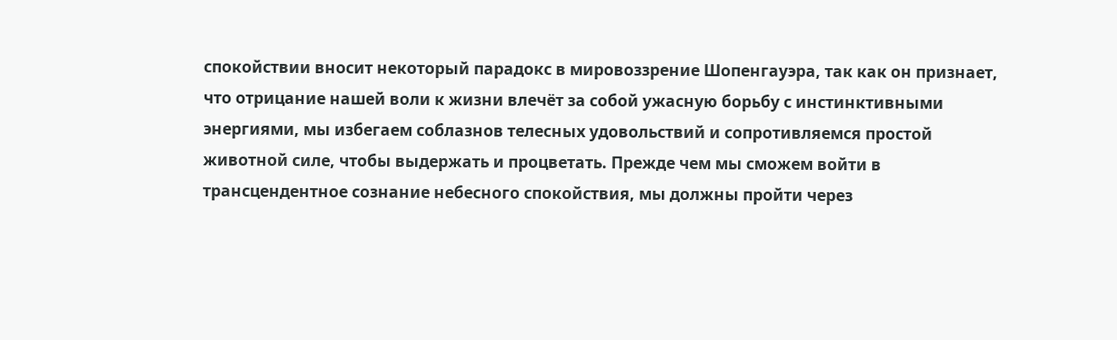спокойствии вносит некоторый парадокс в мировоззрение Шопенгауэра, так как он признает, что отрицание нашей воли к жизни влечёт за собой ужасную борьбу с инстинктивными энергиями, мы избегаем соблазнов телесных удовольствий и сопротивляемся простой животной силе, чтобы выдержать и процветать. Прежде чем мы сможем войти в трансцендентное сознание небесного спокойствия, мы должны пройти через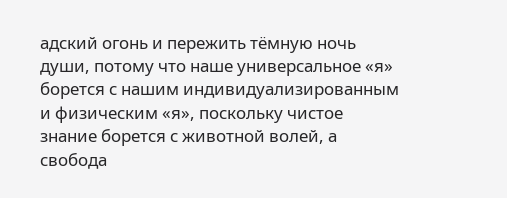адский огонь и пережить тёмную ночь души, потому что наше универсальное «я» борется с нашим индивидуализированным и физическим «я», поскольку чистое знание борется с животной волей, а свобода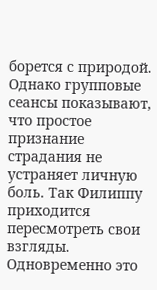борется с природой.
Однако групповые сеансы показывают, что простое признание страдания не устраняет личную боль. Так Филиппу приходится пересмотреть свои взгляды. Одновременно это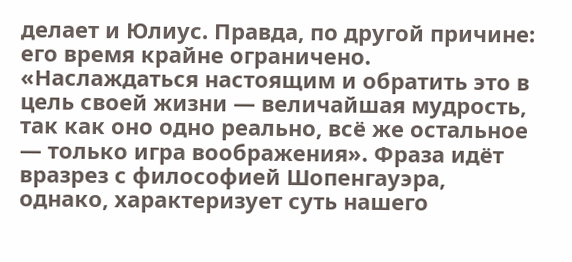делает и Юлиус. Правда, по другой причине: его время крайне ограничено.
«Наслаждаться настоящим и обратить это в цель своей жизни — величайшая мудрость, так как оно одно реально, всё же остальное — только игра воображения». Фраза идёт вразрез с философией Шопенгауэра, однако, характеризует суть нашего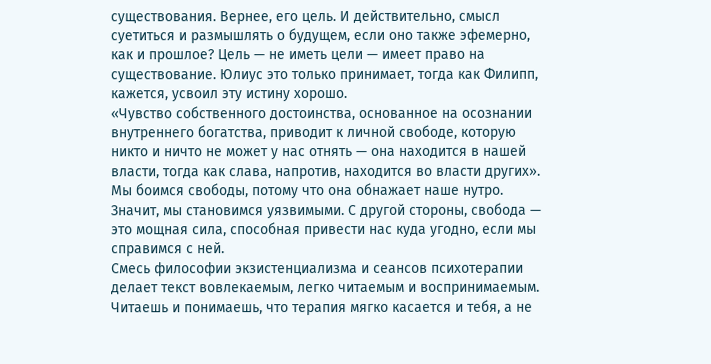существования. Вернее, его цель. И действительно, смысл суетиться и размышлять о будущем, если оно также эфемерно, как и прошлое? Цель — не иметь цели — имеет право на существование. Юлиус это только принимает, тогда как Филипп, кажется, усвоил эту истину хорошо.
«Чувство собственного достоинства, основанное на осознании внутреннего богатства, приводит к личной свободе, которую никто и ничто не может у нас отнять — она находится в нашей власти, тогда как слава, напротив, находится во власти других». Мы боимся свободы, потому что она обнажает наше нутро. Значит, мы становимся уязвимыми. С другой стороны, свобода — это мощная сила, способная привести нас куда угодно, если мы справимся с ней.
Смесь философии экзистенциализма и сеансов психотерапии делает текст вовлекаемым, легко читаемым и воспринимаемым. Читаешь и понимаешь, что терапия мягко касается и тебя, а не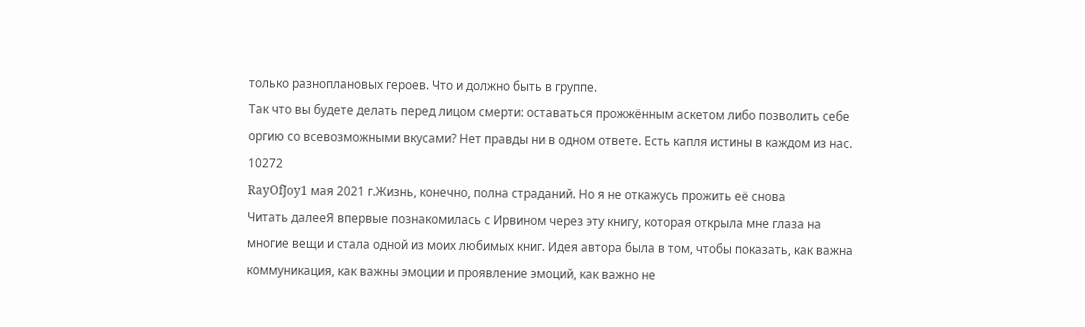только разноплановых героев. Что и должно быть в группе.
Так что вы будете делать перед лицом смерти: оставаться прожжённым аскетом либо позволить себе оргию со всевозможными вкусами? Нет правды ни в одном ответе. Есть капля истины в каждом из нас.
10272
RayOfJoy1 мая 2021 г.Жизнь, конечно, полна страданий. Но я не откажусь прожить её снова
Читать далееЯ впервые познакомилась с Ирвином через эту книгу, которая открыла мне глаза на многие вещи и стала одной из моих любимых книг. Идея автора была в том, чтобы показать, как важна коммуникация, как важны эмоции и проявление эмоций, как важно не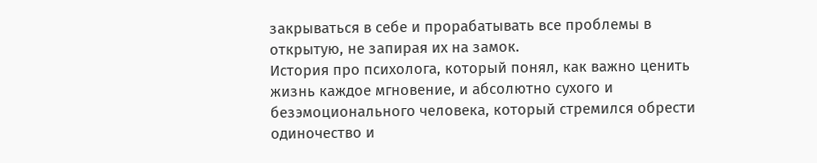закрываться в себе и прорабатывать все проблемы в открытую, не запирая их на замок.
История про психолога, который понял, как важно ценить жизнь каждое мгновение, и абсолютно сухого и безэмоционального человека, который стремился обрести одиночество и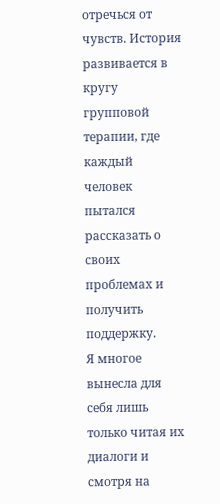отречься от чувств. История развивается в кругу групповой терапии, где каждый человек пытался рассказать о своих проблемах и получить поддержку.
Я многое вынесла для себя лишь только читая их диалоги и смотря на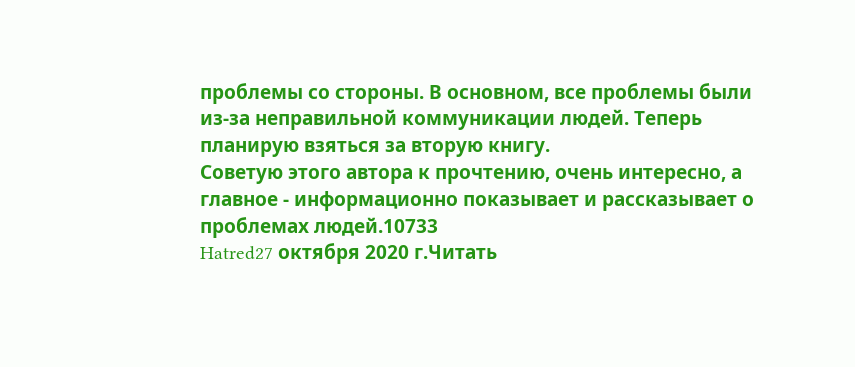проблемы со стороны. В основном, все проблемы были из-за неправильной коммуникации людей. Теперь планирую взяться за вторую книгу.
Советую этого автора к прочтению, очень интересно, а главное - информационно показывает и рассказывает о проблемах людей.10733
Hatred27 октября 2020 г.Читать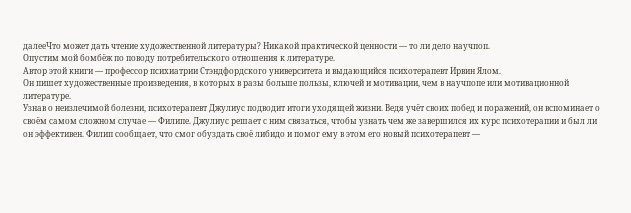далееЧто может дать чтение художественной литературы? Никакой практической ценности — то ли дело научпоп.
Опустим мой бомбёж по поводу потребительского отношения к литературе.
Автор этой книги — профессор психиатрии Стэндфордского университета и выдающийся психотерапевт Ирвин Ялом.
Он пишет художественные произведения, в которых в разы больше пользы, ключей и мотивации, чем в научпопе или мотивационной литературе.
Узнав о неизлечимой болезни, психотерапевт Джулиус подводит итоги уходящей жизни. Ведя учёт своих побед и поражений, он вспоминает о своём самом сложном случае — Филипе. Джулиус решает с ним связаться, чтобы узнать чем же завершился их курс психотерапии и был ли он эффективен. Филип сообщает, что смог обуздать своё либидо и помог ему в этом его новый психотерапевт —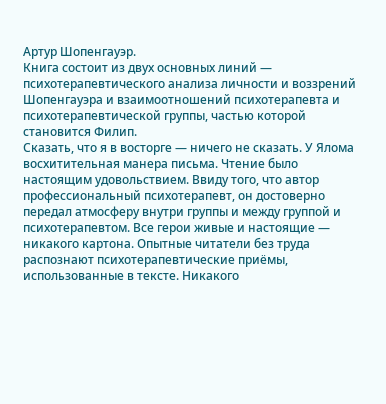Артур Шопенгауэр.
Книга состоит из двух основных линий — психотерапевтического анализа личности и воззрений Шопенгауэра и взаимоотношений психотерапевта и психотерапевтической группы, частью которой становится Филип.
Сказать, что я в восторге — ничего не сказать. У Ялома восхитительная манера письма. Чтение было настоящим удовольствием. Ввиду того, что автор профессиональный психотерапевт, он достоверно передал атмосферу внутри группы и между группой и психотерапевтом. Все герои живые и настоящие — никакого картона. Опытные читатели без труда распознают психотерапевтические приёмы, использованные в тексте. Никакого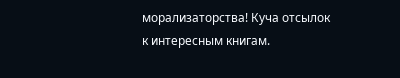морализаторства! Куча отсылок к интересным книгам.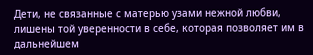Дети, не связанные с матерью узами нежной любви, лишены той уверенности в себе, которая позволяет им в дальнейшем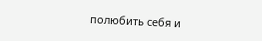полюбить себя и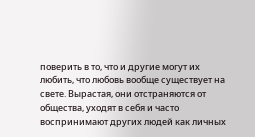поверить в то, что и другие могут их любить, что любовь вообще существует на свете. Вырастая, они отстраняются от общества, уходят в себя и часто воспринимают других людей как личных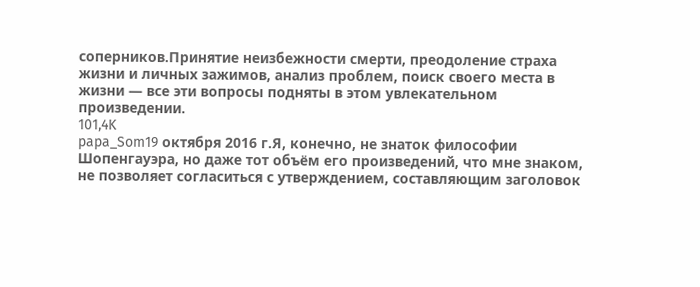соперников.Принятие неизбежности смерти, преодоление страха жизни и личных зажимов, анализ проблем, поиск своего места в жизни — все эти вопросы подняты в этом увлекательном произведении.
101,4K
papa_Som19 октября 2016 г.Я, конечно, не знаток философии Шопенгауэра, но даже тот объём его произведений, что мне знаком, не позволяет согласиться с утверждением, составляющим заголовок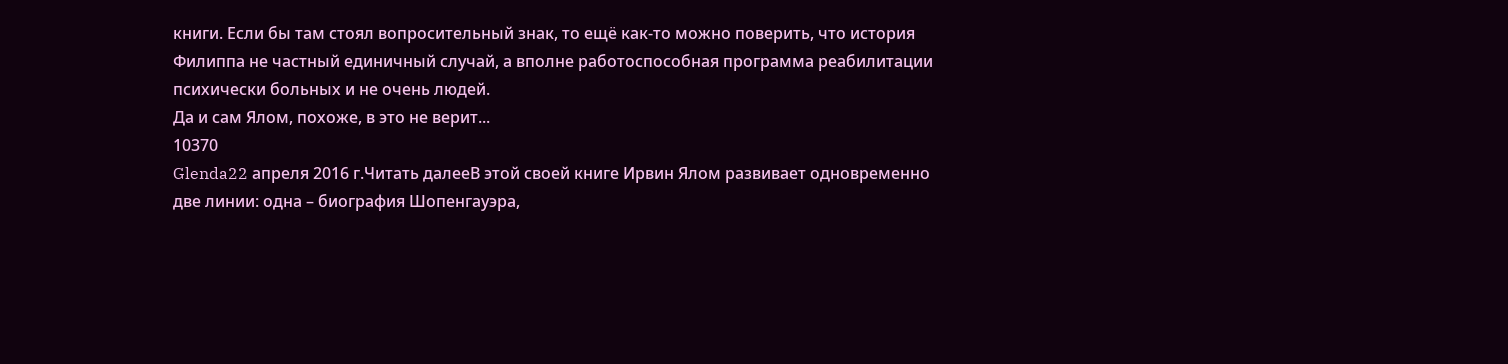книги. Если бы там стоял вопросительный знак, то ещё как-то можно поверить, что история Филиппа не частный единичный случай, а вполне работоспособная программа реабилитации психически больных и не очень людей.
Да и сам Ялом, похоже, в это не верит...
10370
Glenda22 апреля 2016 г.Читать далееВ этой своей книге Ирвин Ялом развивает одновременно две линии: одна – биография Шопенгауэра,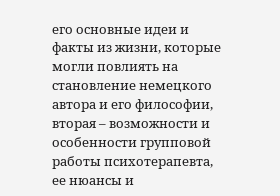его основные идеи и факты из жизни, которые могли повлиять на становление немецкого автора и его философии, вторая – возможности и особенности групповой работы психотерапевта, ее нюансы и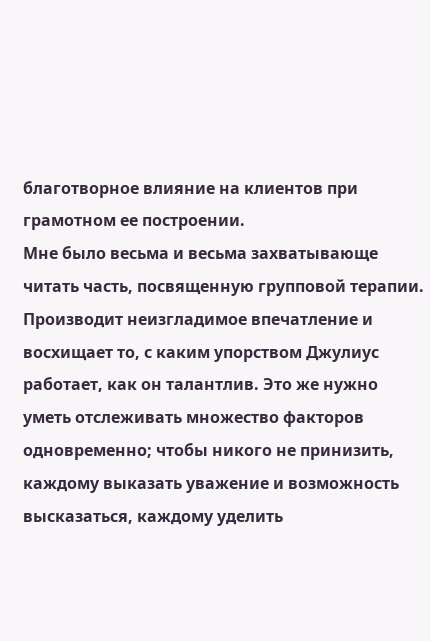благотворное влияние на клиентов при грамотном ее построении.
Мне было весьма и весьма захватывающе читать часть, посвященную групповой терапии. Производит неизгладимое впечатление и восхищает то, с каким упорством Джулиус работает, как он талантлив. Это же нужно уметь отслеживать множество факторов одновременно; чтобы никого не принизить, каждому выказать уважение и возможность высказаться, каждому уделить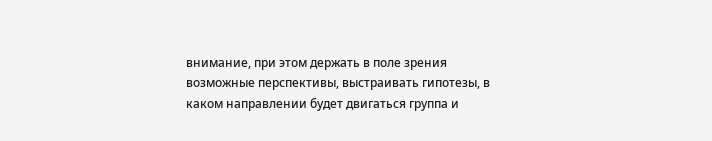внимание, при этом держать в поле зрения возможные перспективы, выстраивать гипотезы, в каком направлении будет двигаться группа и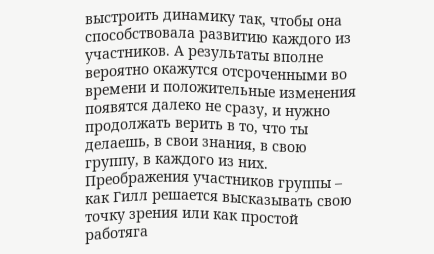выстроить динамику так, чтобы она способствовала развитию каждого из участников. А результаты вполне вероятно окажутся отсроченными во времени и положительные изменения появятся далеко не сразу, и нужно продолжать верить в то, что ты делаешь, в свои знания, в свою группу, в каждого из них. Преображения участников группы – как Гилл решается высказывать свою точку зрения или как простой работяга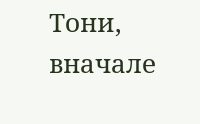Тони, вначале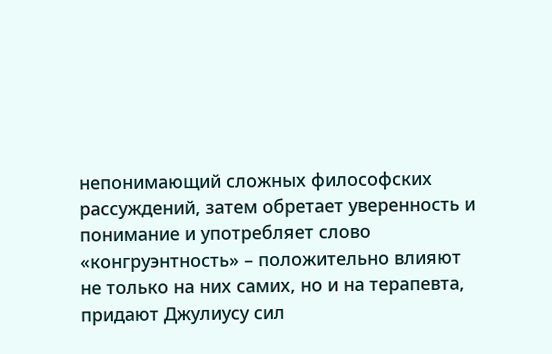непонимающий сложных философских рассуждений, затем обретает уверенность и понимание и употребляет слово «конгруэнтность» – положительно влияют не только на них самих, но и на терапевта, придают Джулиусу сил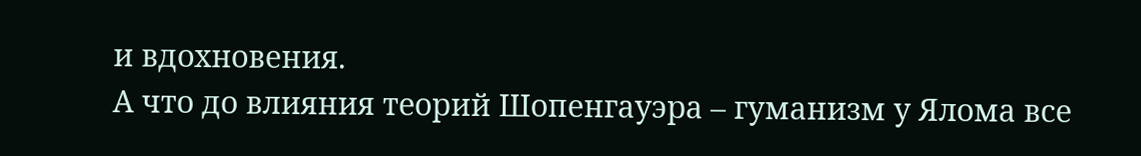и вдохновения.
А что до влияния теорий Шопенгауэра – гуманизм у Ялома все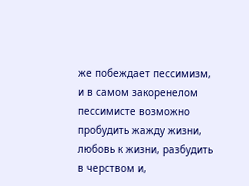же побеждает пессимизм, и в самом закоренелом пессимисте возможно пробудить жажду жизни, любовь к жизни, разбудить в черством и,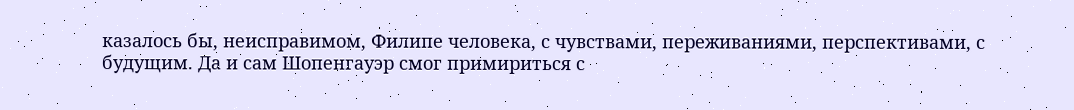казалось бы, неисправимом, Филипе человека, с чувствами, переживаниями, перспективами, с будущим. Да и сам Шопенгауэр смог примириться с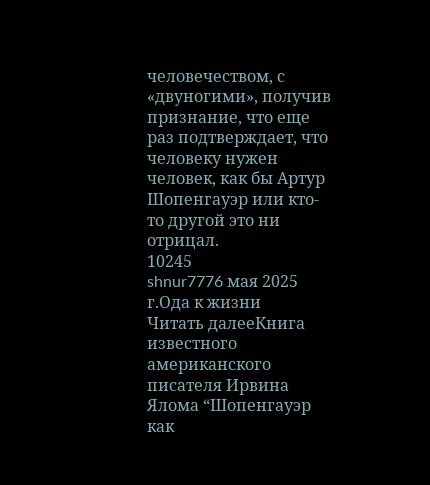человечеством, с «двуногими», получив признание, что еще раз подтверждает, что человеку нужен человек, как бы Артур Шопенгауэр или кто-то другой это ни отрицал.
10245
shnur7776 мая 2025 г.Ода к жизни
Читать далееКнига известного американского писателя Ирвина Ялома “Шопенгауэр как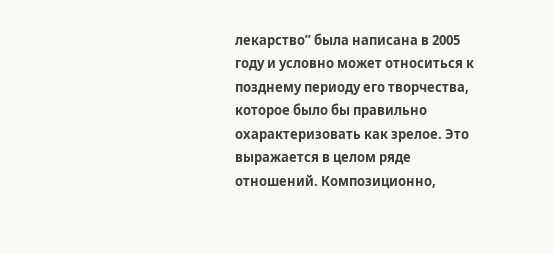лекарство” была написана в 2005 году и условно может относиться к позднему периоду его творчества, которое было бы правильно охарактеризовать как зрелое. Это выражается в целом ряде отношений. Композиционно,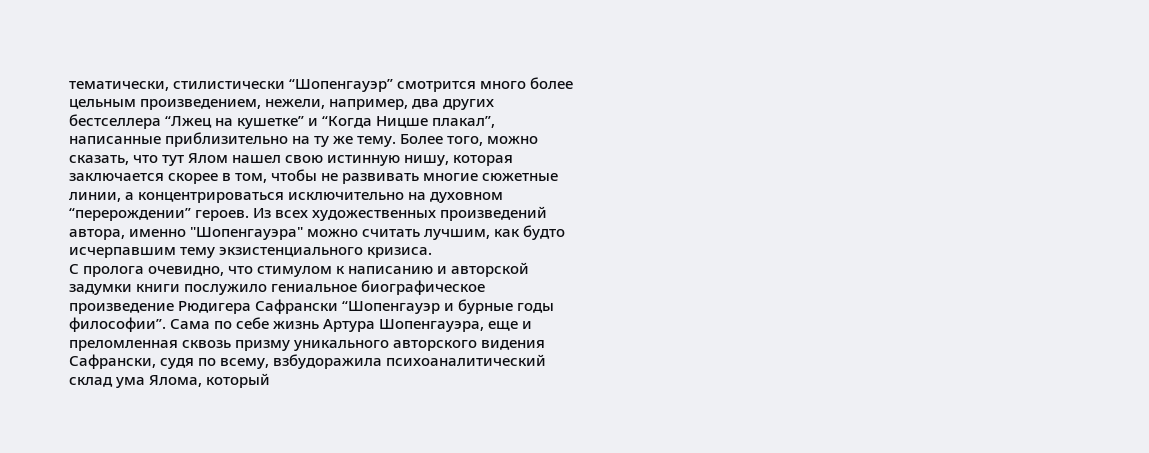тематически, стилистически “Шопенгауэр” смотрится много более цельным произведением, нежели, например, два других бестселлера “Лжец на кушетке” и “Когда Ницше плакал”, написанные приблизительно на ту же тему. Более того, можно сказать, что тут Ялом нашел свою истинную нишу, которая заключается скорее в том, чтобы не развивать многие сюжетные линии, а концентрироваться исключительно на духовном “перерождении” героев. Из всех художественных произведений автора, именно "Шопенгауэра" можно считать лучшим, как будто исчерпавшим тему экзистенциального кризиса.
С пролога очевидно, что стимулом к написанию и авторской задумки книги послужило гениальное биографическое произведение Рюдигера Сафрански “Шопенгауэр и бурные годы философии”. Сама по себе жизнь Артура Шопенгауэра, еще и преломленная сквозь призму уникального авторского видения Сафрански, судя по всему, взбудоражила психоаналитический склад ума Ялома, который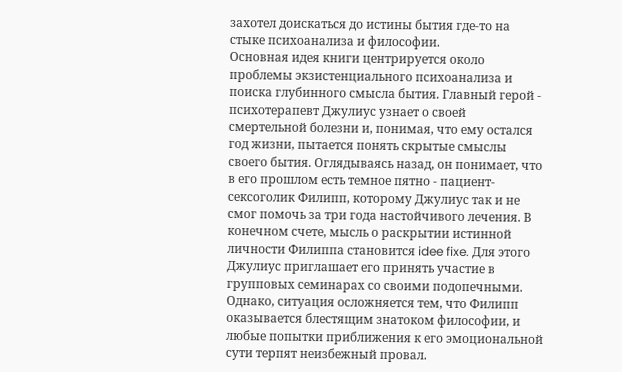захотел доискаться до истины бытия где-то на стыке психоанализа и философии.
Основная идея книги центрируется около проблемы экзистенциального психоанализа и поиска глубинного смысла бытия. Главный герой - психотерапевт Джулиус узнает о своей смертельной болезни и, понимая, что ему остался год жизни, пытается понять скрытые смыслы своего бытия. Оглядываясь назад, он понимает, что в его прошлом есть темное пятно - пациент-сексоголик Филипп, которому Джулиус так и не смог помочь за три года настойчивого лечения. В конечном счете, мысль о раскрытии истинной личности Филиппа становится idee fixe. Для этого Джулиус приглашает его принять участие в групповых семинарах со своими подопечными. Однако, ситуация осложняется тем, что Филипп оказывается блестящим знатоком философии, и любые попытки приближения к его эмоциональной сути терпят неизбежный провал.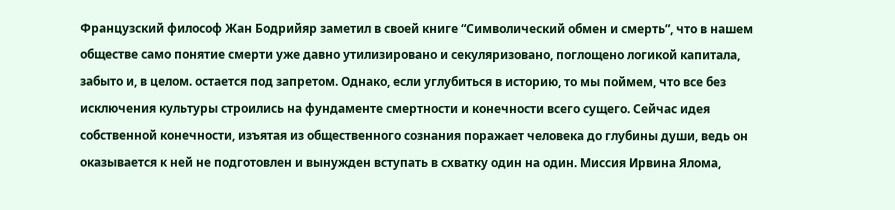Французский философ Жан Бодрийяр заметил в своей книге “Символический обмен и смерть”, что в нашем обществе само понятие смерти уже давно утилизировано и секуляризовано, поглощено логикой капитала, забыто и, в целом. остается под запретом. Однако, если углубиться в историю, то мы поймем, что все без исключения культуры строились на фундаменте смертности и конечности всего сущего. Сейчас идея собственной конечности, изъятая из общественного сознания поражает человека до глубины души, ведь он оказывается к ней не подготовлен и вынужден вступать в схватку один на один. Миссия Ирвина Ялома,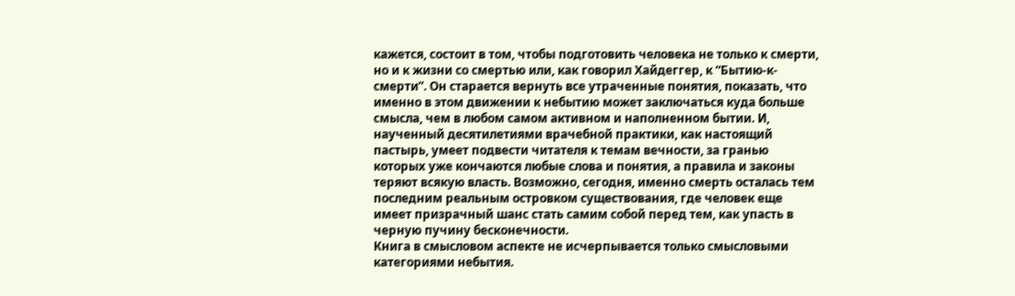кажется, состоит в том, чтобы подготовить человека не только к смерти, но и к жизни со смертью или, как говорил Хайдеггер, к “Бытию-к-смерти”. Он старается вернуть все утраченные понятия, показать, что именно в этом движении к небытию может заключаться куда больше смысла, чем в любом самом активном и наполненном бытии. И, наученный десятилетиями врачебной практики, как настоящий пастырь, умеет подвести читателя к темам вечности, за гранью которых уже кончаются любые слова и понятия, а правила и законы теряют всякую власть. Возможно, сегодня, именно смерть осталась тем последним реальным островком существования, где человек еще имеет призрачный шанс стать самим собой перед тем, как упасть в черную пучину бесконечности.
Книга в смысловом аспекте не исчерпывается только смысловыми категориями небытия.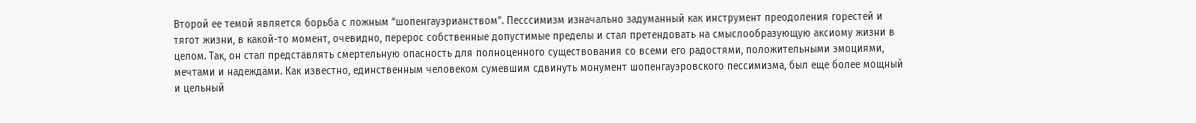Второй ее темой является борьба с ложным “шопенгауэрианством”. Песссимизм изначально задуманный как инструмент преодоления горестей и тягот жизни, в какой-то момент, очевидно, перерос собственные допустимые пределы и стал претендовать на смыслообразующую аксиому жизни в целом. Так, он стал представлять смертельную опасность для полноценного существования со всеми его радостями, положительными эмоциями, мечтами и надеждами. Как известно, единственным человеком сумевшим сдвинуть монумент шопенгауэровского пессимизма, был еще более мощный и цельный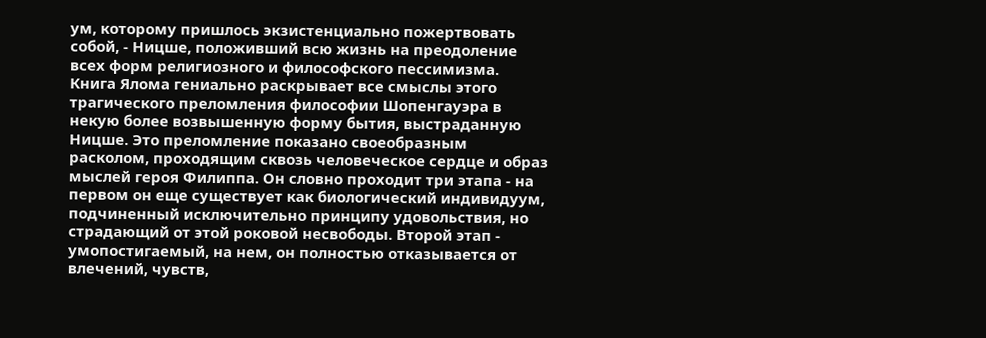ум, которому пришлось экзистенциально пожертвовать собой, - Ницше, положивший всю жизнь на преодоление всех форм религиозного и философского пессимизма.
Книга Ялома гениально раскрывает все смыслы этого трагического преломления философии Шопенгауэра в некую более возвышенную форму бытия, выстраданную Ницше. Это преломление показано своеобразным расколом, проходящим сквозь человеческое сердце и образ мыслей героя Филиппа. Он словно проходит три этапа - на первом он еще существует как биологический индивидуум, подчиненный исключительно принципу удовольствия, но страдающий от этой роковой несвободы. Второй этап - умопостигаемый, на нем, он полностью отказывается от влечений, чувств,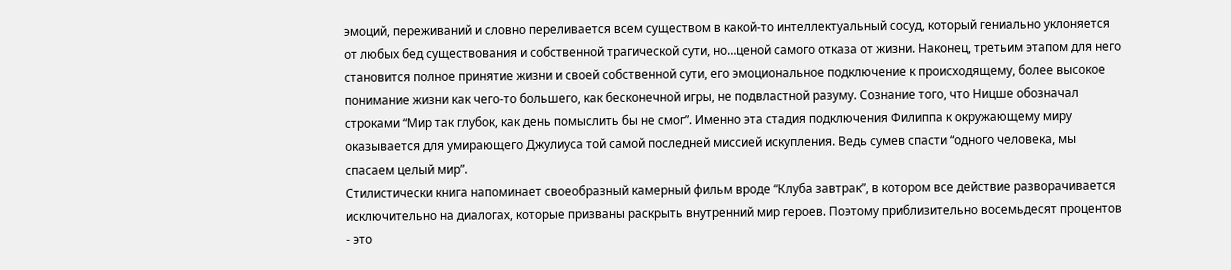эмоций, переживаний и словно переливается всем существом в какой-то интеллектуальный сосуд, который гениально уклоняется от любых бед существования и собственной трагической сути, но…ценой самого отказа от жизни. Наконец, третьим этапом для него становится полное принятие жизни и своей собственной сути, его эмоциональное подключение к происходящему, более высокое понимание жизни как чего-то большего, как бесконечной игры, не подвластной разуму. Сознание того, что Ницше обозначал строками “Мир так глубок, как день помыслить бы не смог”. Именно эта стадия подключения Филиппа к окружающему миру оказывается для умирающего Джулиуса той самой последней миссией искупления. Ведь сумев спасти “одного человека, мы спасаем целый мир”.
Стилистически книга напоминает своеобразный камерный фильм вроде “Клуба завтрак”, в котором все действие разворачивается исключительно на диалогах, которые призваны раскрыть внутренний мир героев. Поэтому приблизительно восемьдесят процентов - это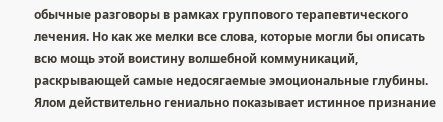обычные разговоры в рамках группового терапевтического лечения. Но как же мелки все слова, которые могли бы описать всю мощь этой воистину волшебной коммуникаций, раскрывающей самые недосягаемые эмоциональные глубины. Ялом действительно гениально показывает истинное признание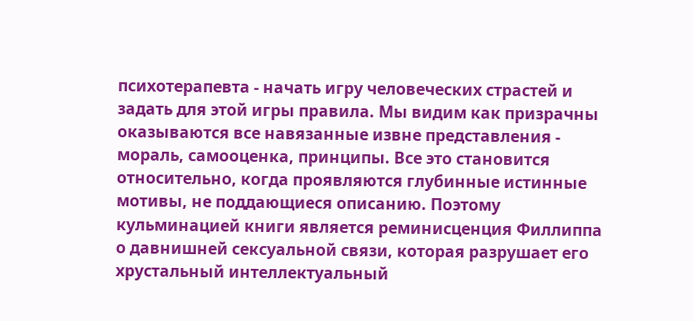психотерапевта - начать игру человеческих страстей и задать для этой игры правила. Мы видим как призрачны оказываются все навязанные извне представления - мораль, самооценка, принципы. Все это становится относительно, когда проявляются глубинные истинные мотивы, не поддающиеся описанию. Поэтому кульминацией книги является реминисценция Филлиппа о давнишней сексуальной связи, которая разрушает его хрустальный интеллектуальный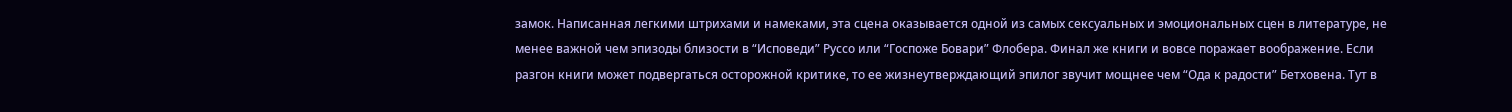замок. Написанная легкими штрихами и намеками, эта сцена оказывается одной из самых сексуальных и эмоциональных сцен в литературе, не менее важной чем эпизоды близости в “Исповеди” Руссо или “Госпоже Бовари” Флобера. Финал же книги и вовсе поражает воображение. Если разгон книги может подвергаться осторожной критике, то ее жизнеутверждающий эпилог звучит мощнее чем “Ода к радости” Бетховена. Тут в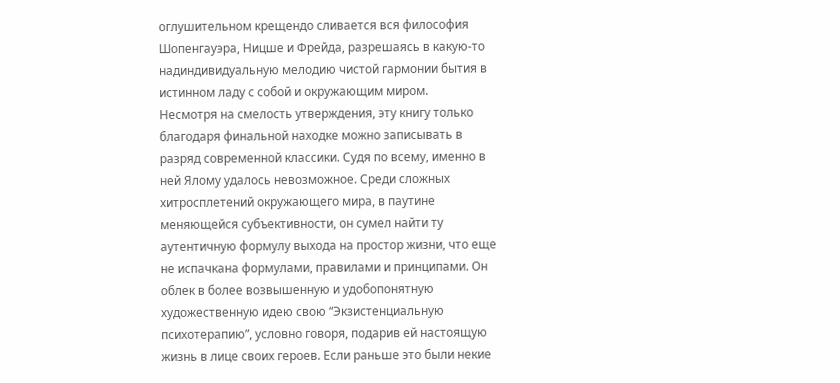оглушительном крещендо сливается вся философия Шопенгауэра, Ницше и Фрейда, разрешаясь в какую-то надиндивидуальную мелодию чистой гармонии бытия в истинном ладу с собой и окружающим миром.
Несмотря на смелость утверждения, эту книгу только благодаря финальной находке можно записывать в разряд современной классики. Судя по всему, именно в ней Ялому удалось невозможное. Среди сложных хитросплетений окружающего мира, в паутине меняющейся субъективности, он сумел найти ту аутентичную формулу выхода на простор жизни, что еще не испачкана формулами, правилами и принципами. Он облек в более возвышенную и удобопонятную художественную идею свою “Экзистенциальную психотерапию”, условно говоря, подарив ей настоящую жизнь в лице своих героев. Если раньше это были некие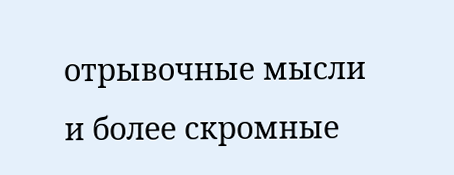отрывочные мысли и более скромные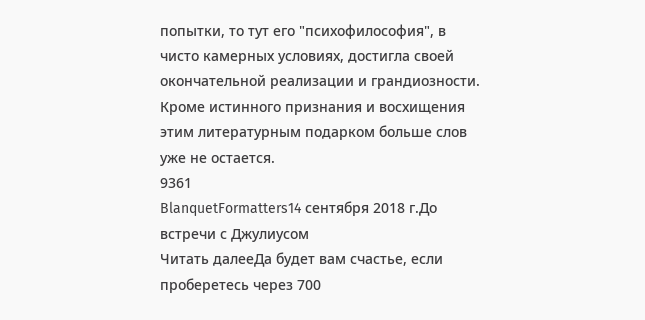попытки, то тут его "психофилософия", в чисто камерных условиях, достигла своей окончательной реализации и грандиозности. Кроме истинного признания и восхищения этим литературным подарком больше слов уже не остается.
9361
BlanquetFormatters14 сентября 2018 г.До встречи с Джулиусом
Читать далееДа будет вам счастье, если проберетесь через 700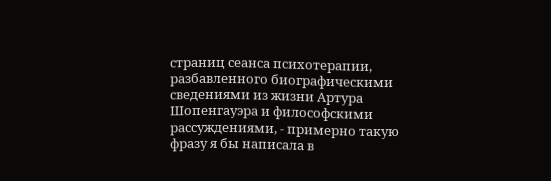страниц сеанса психотерапии, разбавленного биографическими сведениями из жизни Артура Шопенгауэра и философскими рассуждениями, - примерно такую фразу я бы написала в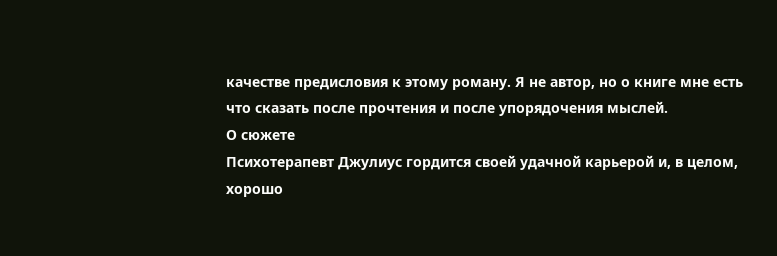качестве предисловия к этому роману. Я не автор, но о книге мне есть что сказать после прочтения и после упорядочения мыслей.
О сюжете
Психотерапевт Джулиус гордится своей удачной карьерой и, в целом, хорошо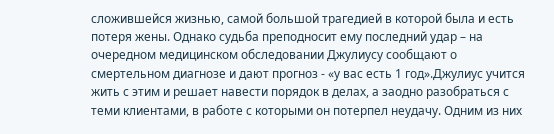сложившейся жизнью, самой большой трагедией в которой была и есть потеря жены. Однако судьба преподносит ему последний удар – на очередном медицинском обследовании Джулиусу сообщают о смертельном диагнозе и дают прогноз - «у вас есть 1 год».Джулиус учится жить с этим и решает навести порядок в делах, а заодно разобраться с теми клиентами, в работе с которыми он потерпел неудачу. Одним из них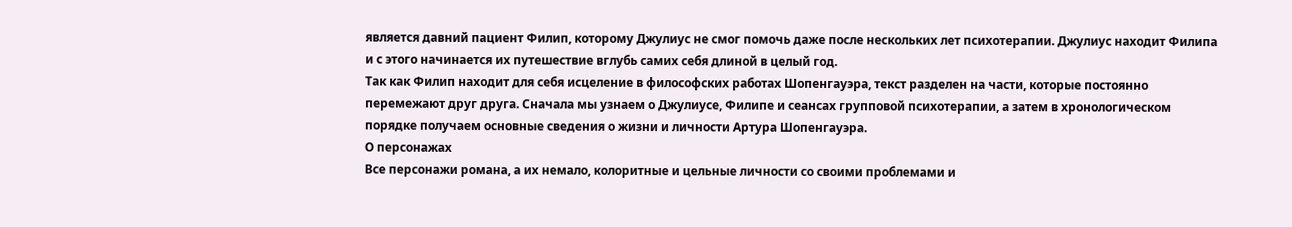является давний пациент Филип, которому Джулиус не смог помочь даже после нескольких лет психотерапии. Джулиус находит Филипа и с этого начинается их путешествие вглубь самих себя длиной в целый год.
Так как Филип находит для себя исцеление в философских работах Шопенгауэра, текст разделен на части, которые постоянно перемежают друг друга. Сначала мы узнаем о Джулиусе, Филипе и сеансах групповой психотерапии, а затем в хронологическом порядке получаем основные сведения о жизни и личности Артура Шопенгауэра.
О персонажах
Все персонажи романа, а их немало, колоритные и цельные личности со своими проблемами и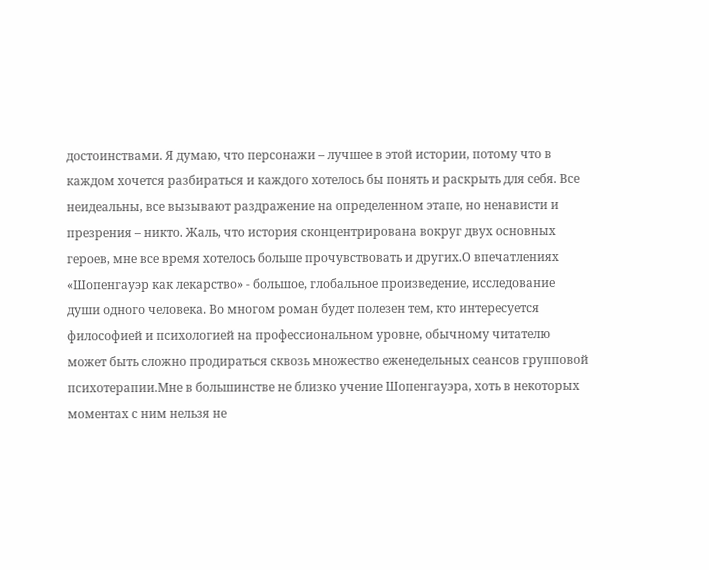достоинствами. Я думаю, что персонажи – лучшее в этой истории, потому что в каждом хочется разбираться и каждого хотелось бы понять и раскрыть для себя. Все неидеальны, все вызывают раздражение на определенном этапе, но ненависти и презрения – никто. Жаль, что история сконцентрирована вокруг двух основных героев, мне все время хотелось больше прочувствовать и других.О впечатлениях
«Шопенгауэр как лекарство» - большое, глобальное произведение, исследование души одного человека. Во многом роман будет полезен тем, кто интересуется философией и психологией на профессиональном уровне, обычному читателю может быть сложно продираться сквозь множество еженедельных сеансов групповой психотерапии.Мне в большинстве не близко учение Шопенгауэра, хоть в некоторых моментах с ним нельзя не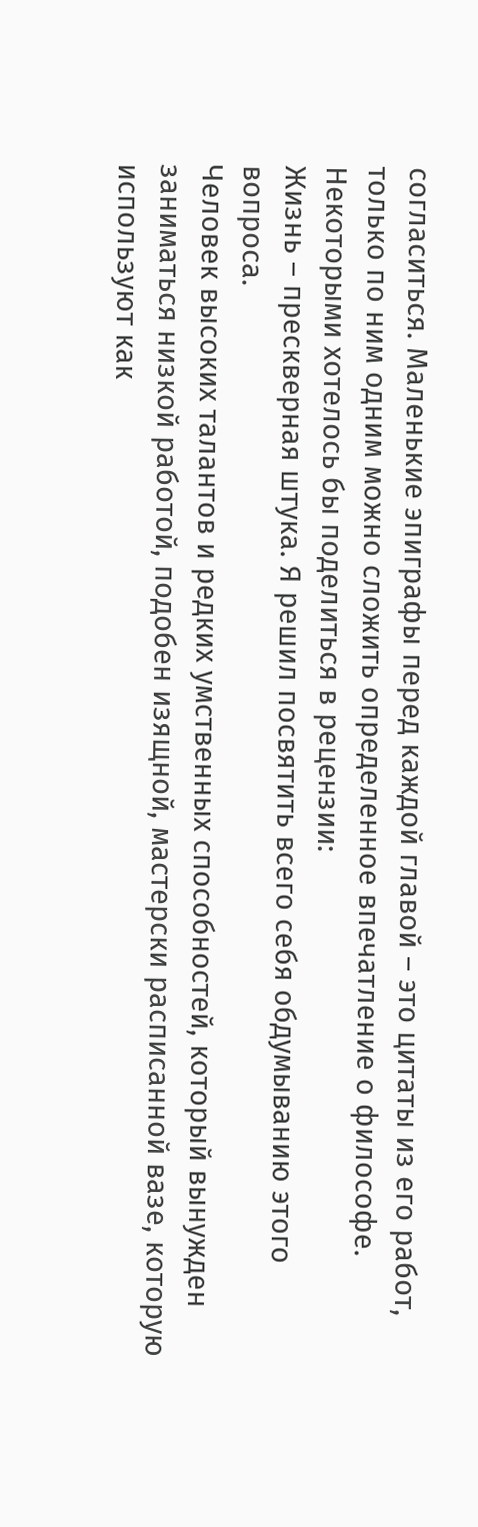согласиться. Маленькие эпиграфы перед каждой главой – это цитаты из его работ, только по ним одним можно сложить определенное впечатление о философе. Некоторыми хотелось бы поделиться в рецензии:
Жизнь – прескверная штука. Я решил посвятить всего себя обдумыванию этого вопроса.
Человек высоких талантов и редких умственных способностей, который вынужден заниматься низкой работой, подобен изящной, мастерски расписанной вазе, которую используют как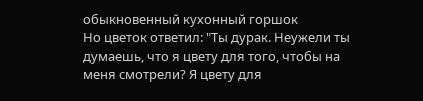обыкновенный кухонный горшок
Но цветок ответил: "Ты дурак. Неужели ты думаешь, что я цвету для того, чтобы на меня смотрели? Я цвету для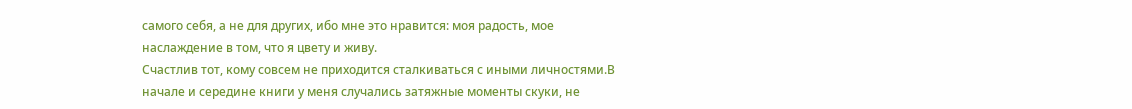самого себя, а не для других, ибо мне это нравится: моя радость, мое наслаждение в том, что я цвету и живу.
Счастлив тот, кому совсем не приходится сталкиваться с иными личностями.В начале и середине книги у меня случались затяжные моменты скуки, не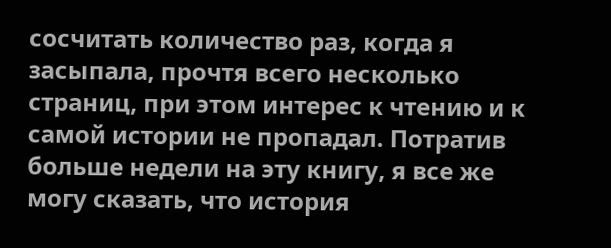сосчитать количество раз, когда я засыпала, прочтя всего несколько страниц, при этом интерес к чтению и к самой истории не пропадал. Потратив больше недели на эту книгу, я все же могу сказать, что история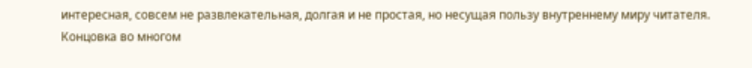интересная, совсем не развлекательная, долгая и не простая, но несущая пользу внутреннему миру читателя. Концовка во многом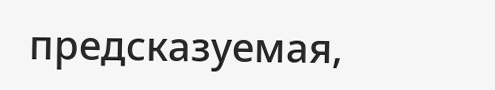предсказуемая,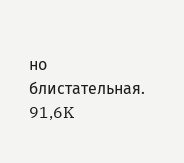но блистательная.
91,6K